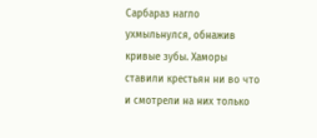Сарбараз нагло ухмыльнулся, обнажив кривые зубы. Хаморы ставили крестьян ни во что и смотрели на них только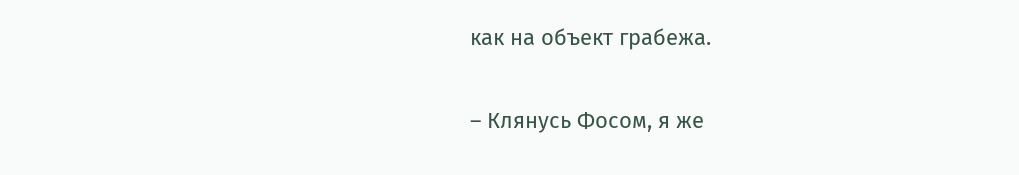как на объект грабежа.

– Клянусь Фосом, я же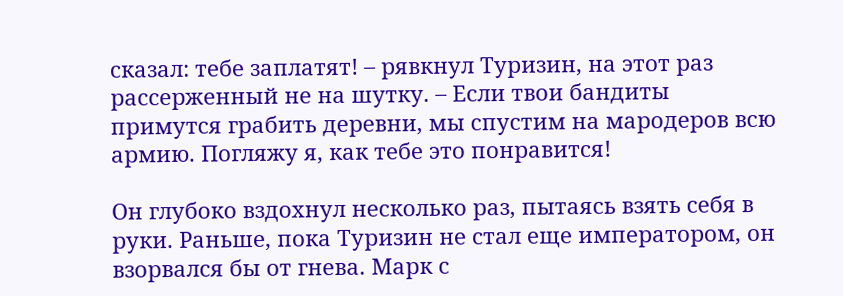сказал: тебе заплатят! – рявкнул Туризин, на этот раз рассерженный не на шутку. – Если твои бандиты примутся грабить деревни, мы спустим на мародеров всю армию. Погляжу я, как тебе это понравится!

Он глубоко вздохнул несколько раз, пытаясь взять себя в руки. Раньше, пока Туризин не стал еще императором, он взорвался бы от гнева. Марк с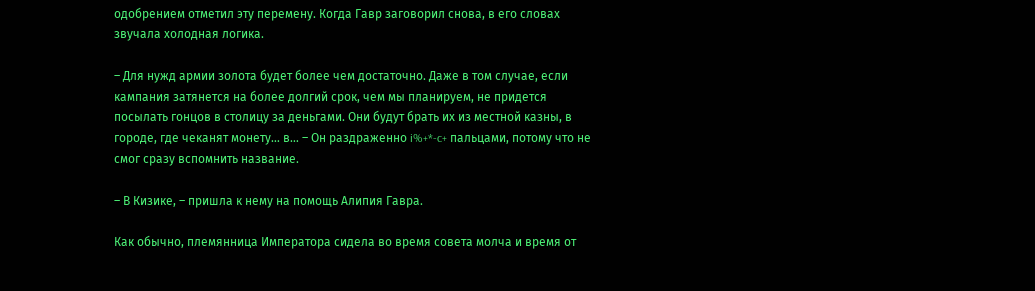одобрением отметил эту перемену. Когда Гавр заговорил снова, в его словах звучала холодная логика.

– Для нужд армии золота будет более чем достаточно. Даже в том случае, если кампания затянется на более долгий срок, чем мы планируем, не придется посылать гонцов в столицу за деньгами. Они будут брать их из местной казны, в городе, где чеканят монету… в… – Он раздраженно i%+*-c+ пальцами, потому что не смог сразу вспомнить название.

– В Кизике, – пришла к нему на помощь Алипия Гавра.

Как обычно, племянница Императора сидела во время совета молча и время от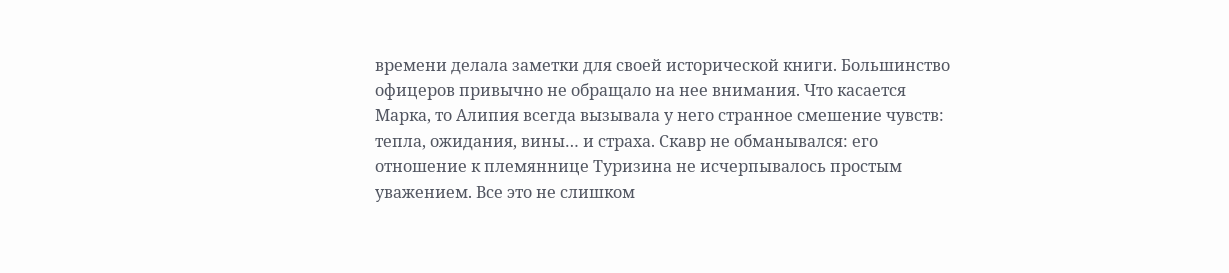времени делала заметки для своей исторической книги. Большинство офицеров привычно не обращало на нее внимания. Что касается Марка, то Алипия всегда вызывала у него странное смешение чувств: тепла, ожидания, вины… и страха. Скавр не обманывался: его отношение к племяннице Туризина не исчерпывалось простым уважением. Все это не слишком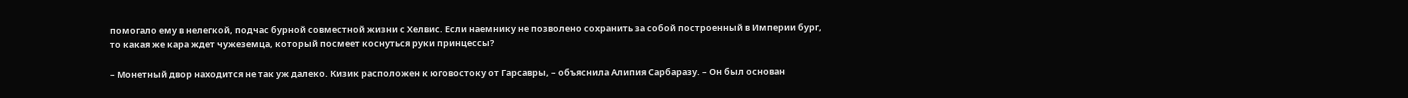помогало ему в нелегкой, подчас бурной совместной жизни с Хелвис. Если наемнику не позволено сохранить за собой построенный в Империи бург, то какая же кара ждет чужеземца, который посмеет коснуться руки принцессы?

– Монетный двор находится не так уж далеко. Кизик расположен к юговостоку от Гарсавры, – объяснила Алипия Сарбаразу. – Он был основан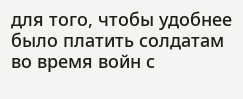для того, чтобы удобнее было платить солдатам во время войн с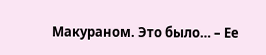Макураном. Это было… – Ее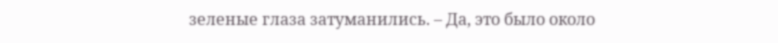зеленые глаза затуманились. – Да, это было около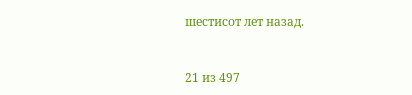шестисот лет назад.



21 из 497